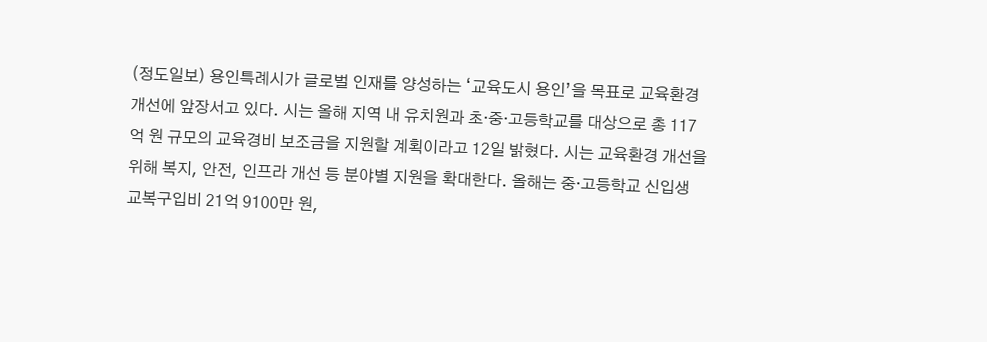(정도일보) 용인특례시가 글로벌 인재를 양성하는 ‘교육도시 용인’을 목표로 교육환경 개선에 앞장서고 있다. 시는 올해 지역 내 유치원과 초·중·고등학교를 대상으로 총 117억 원 규모의 교육경비 보조금을 지원할 계획이라고 12일 밝혔다. 시는 교육환경 개선을 위해 복지, 안전, 인프라 개선 등 분야별 지원을 확대한다. 올해는 중·고등학교 신입생 교복구입비 21억 9100만 원,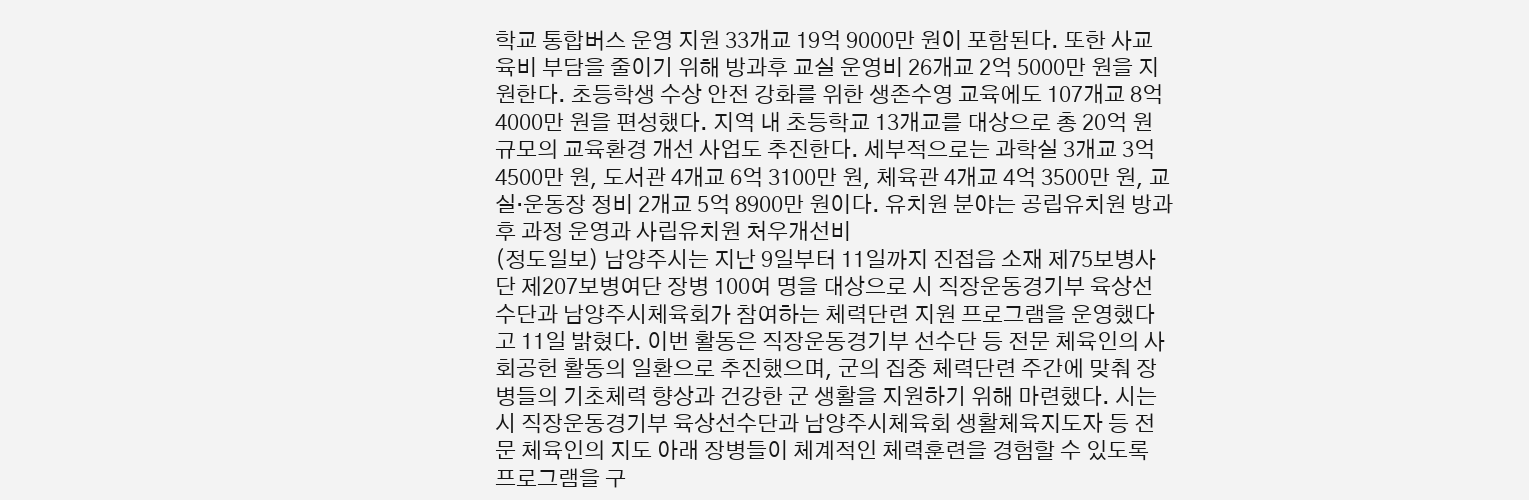학교 통합버스 운영 지원 33개교 19억 9000만 원이 포함된다. 또한 사교육비 부담을 줄이기 위해 방과후 교실 운영비 26개교 2억 5000만 원을 지원한다. 초등학생 수상 안전 강화를 위한 생존수영 교육에도 107개교 8억 4000만 원을 편성했다. 지역 내 초등학교 13개교를 대상으로 총 20억 원 규모의 교육환경 개선 사업도 추진한다. 세부적으로는 과학실 3개교 3억 4500만 원, 도서관 4개교 6억 3100만 원, 체육관 4개교 4억 3500만 원, 교실·운동장 정비 2개교 5억 8900만 원이다. 유치원 분야는 공립유치원 방과후 과정 운영과 사립유치원 처우개선비
(정도일보) 남양주시는 지난 9일부터 11일까지 진접읍 소재 제75보병사단 제207보병여단 장병 100여 명을 대상으로 시 직장운동경기부 육상선수단과 남양주시체육회가 참여하는 체력단련 지원 프로그램을 운영했다고 11일 밝혔다. 이번 활동은 직장운동경기부 선수단 등 전문 체육인의 사회공헌 활동의 일환으로 추진했으며, 군의 집중 체력단련 주간에 맞춰 장병들의 기초체력 향상과 건강한 군 생활을 지원하기 위해 마련했다. 시는 시 직장운동경기부 육상선수단과 남양주시체육회 생활체육지도자 등 전문 체육인의 지도 아래 장병들이 체계적인 체력훈련을 경험할 수 있도록 프로그램을 구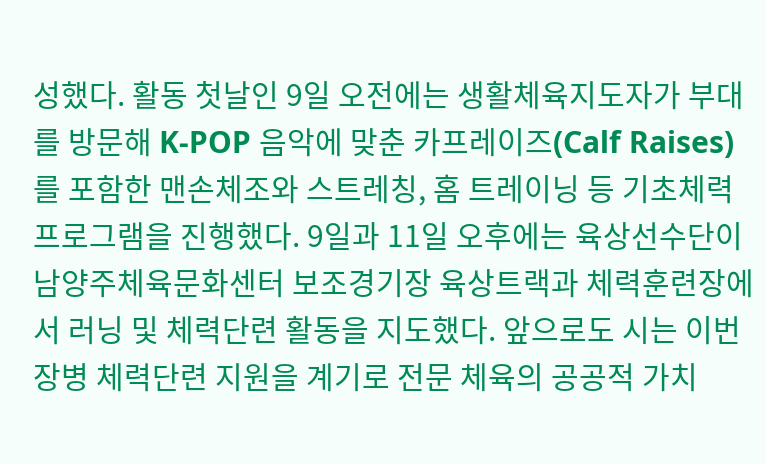성했다. 활동 첫날인 9일 오전에는 생활체육지도자가 부대를 방문해 K-POP 음악에 맞춘 카프레이즈(Calf Raises)를 포함한 맨손체조와 스트레칭, 홈 트레이닝 등 기초체력 프로그램을 진행했다. 9일과 11일 오후에는 육상선수단이 남양주체육문화센터 보조경기장 육상트랙과 체력훈련장에서 러닝 및 체력단련 활동을 지도했다. 앞으로도 시는 이번 장병 체력단련 지원을 계기로 전문 체육의 공공적 가치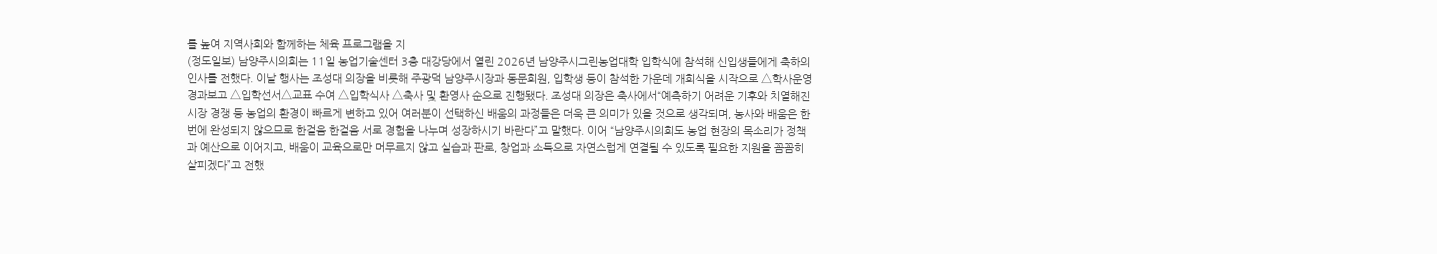를 높여 지역사회와 함께하는 체육 프로그램을 지
(정도일보) 남양주시의회는 11일 농업기술센터 3층 대강당에서 열린 2026년 남양주시그린농업대학 입학식에 참석해 신입생들에게 축하의 인사를 전했다. 이날 행사는 조성대 의장을 비롯해 주광덕 남양주시장과 동문회원, 입학생 등이 참석한 가운데 개회식을 시작으로 △학사운영 경과보고 △입학선서△교표 수여 △입학식사 △축사 및 환영사 순으로 진행됐다. 조성대 의장은 축사에서“예측하기 어려운 기후와 치열해진 시장 경쟁 등 농업의 환경이 빠르게 변하고 있어 여러분이 선택하신 배움의 과정들은 더욱 큰 의미가 있을 것으로 생각되며, 농사와 배움은 한 번에 완성되지 않으므로 한걸음 한걸음 서로 경험을 나누며 성장하시기 바란다”고 말했다. 이어 “남양주시의회도 농업 현장의 목소리가 정책과 예산으로 이어지고, 배움이 교육으로만 머무르지 않고 실습과 판로, 창업과 소득으로 자연스럽게 연결될 수 있도록 필요한 지원을 꼼꼼히 살피겠다”고 전했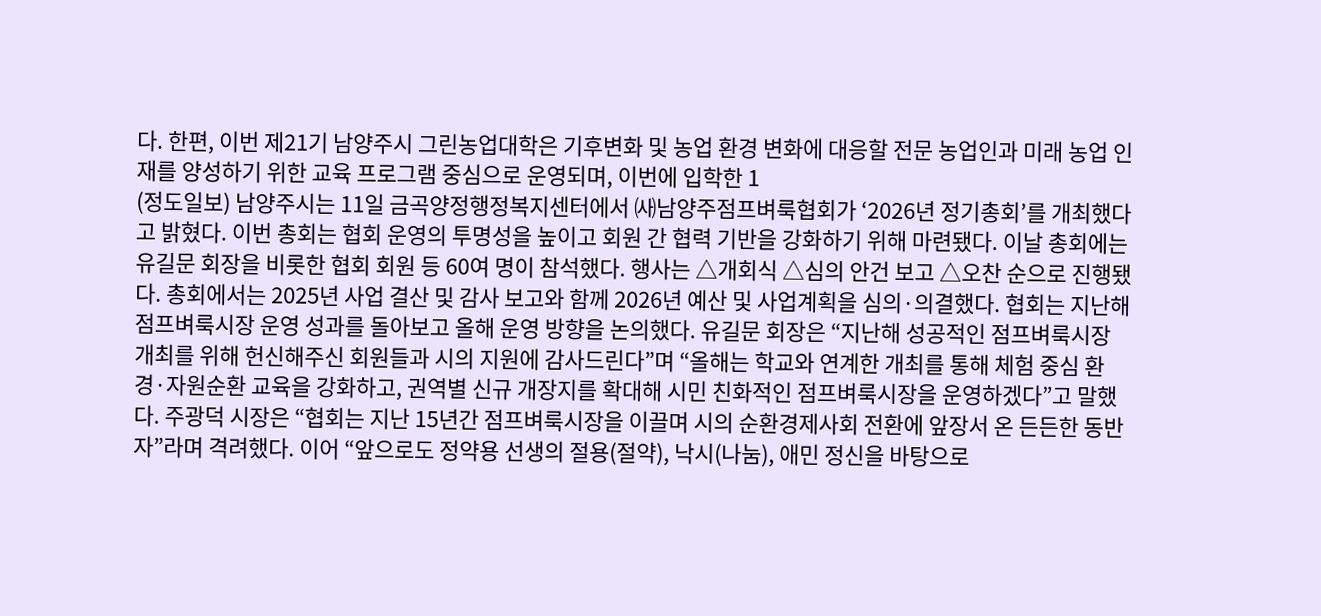다. 한편, 이번 제21기 남양주시 그린농업대학은 기후변화 및 농업 환경 변화에 대응할 전문 농업인과 미래 농업 인재를 양성하기 위한 교육 프로그램 중심으로 운영되며, 이번에 입학한 1
(정도일보) 남양주시는 11일 금곡양정행정복지센터에서 ㈔남양주점프벼룩협회가 ‘2026년 정기총회’를 개최했다고 밝혔다. 이번 총회는 협회 운영의 투명성을 높이고 회원 간 협력 기반을 강화하기 위해 마련됐다. 이날 총회에는 유길문 회장을 비롯한 협회 회원 등 60여 명이 참석했다. 행사는 △개회식 △심의 안건 보고 △오찬 순으로 진행됐다. 총회에서는 2025년 사업 결산 및 감사 보고와 함께 2026년 예산 및 사업계획을 심의·의결했다. 협회는 지난해 점프벼룩시장 운영 성과를 돌아보고 올해 운영 방향을 논의했다. 유길문 회장은 “지난해 성공적인 점프벼룩시장 개최를 위해 헌신해주신 회원들과 시의 지원에 감사드린다”며 “올해는 학교와 연계한 개최를 통해 체험 중심 환경·자원순환 교육을 강화하고, 권역별 신규 개장지를 확대해 시민 친화적인 점프벼룩시장을 운영하겠다”고 말했다. 주광덕 시장은 “협회는 지난 15년간 점프벼룩시장을 이끌며 시의 순환경제사회 전환에 앞장서 온 든든한 동반자”라며 격려했다. 이어 “앞으로도 정약용 선생의 절용(절약), 낙시(나눔), 애민 정신을 바탕으로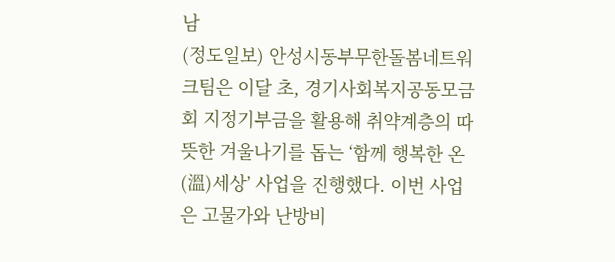남
(정도일보) 안성시동부무한돌봄네트워크팀은 이달 초, 경기사회복지공동모금회 지정기부금을 활용해 취약계층의 따뜻한 겨울나기를 돕는 ‘함께 행복한 온(溫)세상’ 사업을 진행했다. 이번 사업은 고물가와 난방비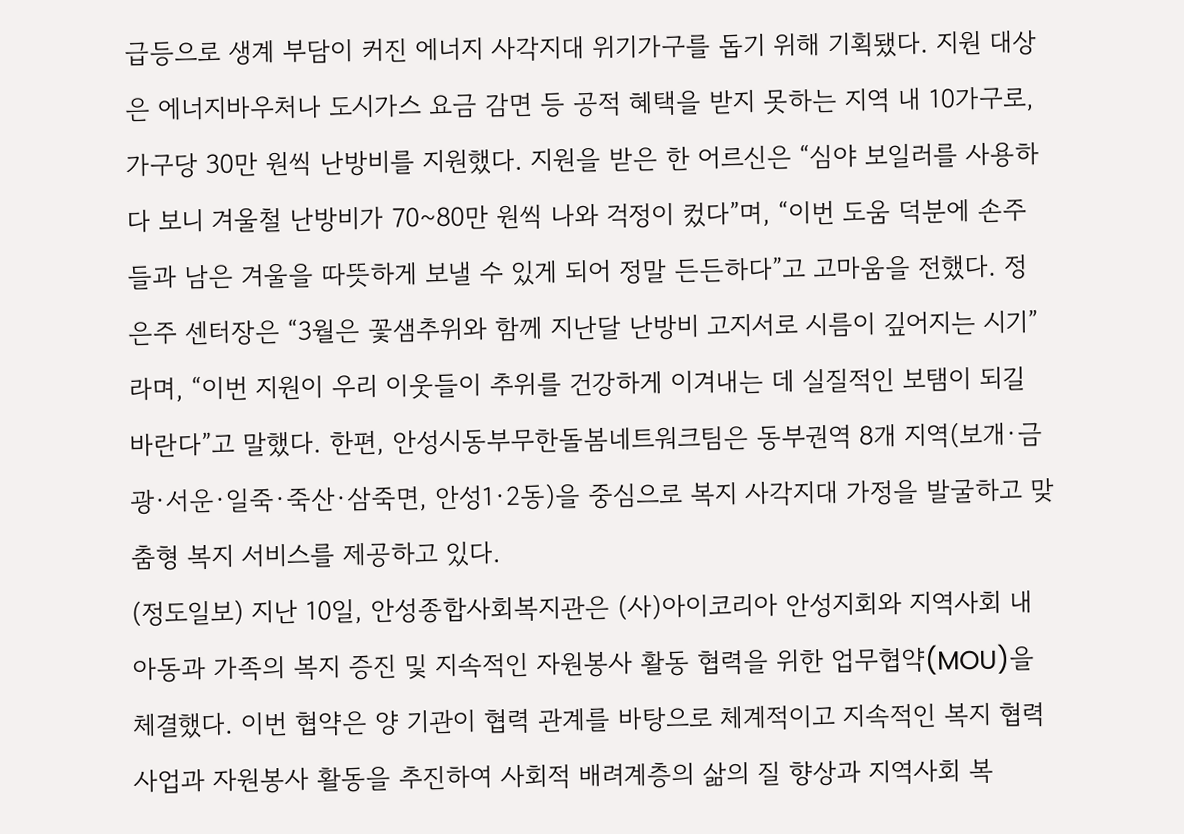급등으로 생계 부담이 커진 에너지 사각지대 위기가구를 돕기 위해 기획됐다. 지원 대상은 에너지바우처나 도시가스 요금 감면 등 공적 혜택을 받지 못하는 지역 내 10가구로, 가구당 30만 원씩 난방비를 지원했다. 지원을 받은 한 어르신은 “심야 보일러를 사용하다 보니 겨울철 난방비가 70~80만 원씩 나와 걱정이 컸다”며, “이번 도움 덕분에 손주들과 남은 겨울을 따뜻하게 보낼 수 있게 되어 정말 든든하다”고 고마움을 전했다. 정은주 센터장은 “3월은 꽃샘추위와 함께 지난달 난방비 고지서로 시름이 깊어지는 시기”라며, “이번 지원이 우리 이웃들이 추위를 건강하게 이겨내는 데 실질적인 보탬이 되길 바란다”고 말했다. 한편, 안성시동부무한돌봄네트워크팀은 동부권역 8개 지역(보개·금광·서운·일죽·죽산·삼죽면, 안성1·2동)을 중심으로 복지 사각지대 가정을 발굴하고 맞춤형 복지 서비스를 제공하고 있다.
(정도일보) 지난 10일, 안성종합사회복지관은 (사)아이코리아 안성지회와 지역사회 내 아동과 가족의 복지 증진 및 지속적인 자원봉사 활동 협력을 위한 업무협약(MOU)을 체결했다. 이번 협약은 양 기관이 협력 관계를 바탕으로 체계적이고 지속적인 복지 협력사업과 자원봉사 활동을 추진하여 사회적 배려계층의 삶의 질 향상과 지역사회 복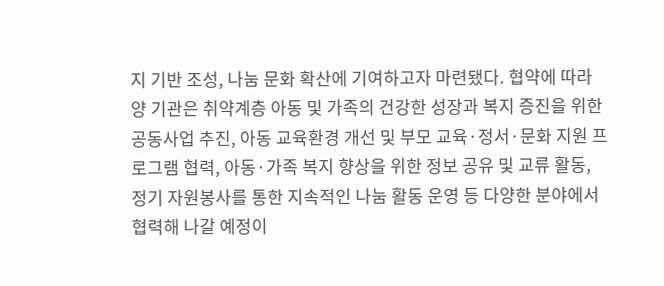지 기반 조성, 나눔 문화 확산에 기여하고자 마련됐다. 협약에 따라 양 기관은 취약계층 아동 및 가족의 건강한 성장과 복지 증진을 위한 공동사업 추진, 아동 교육환경 개선 및 부모 교육·정서·문화 지원 프로그램 협력, 아동·가족 복지 향상을 위한 정보 공유 및 교류 활동, 정기 자원봉사를 통한 지속적인 나눔 활동 운영 등 다양한 분야에서 협력해 나갈 예정이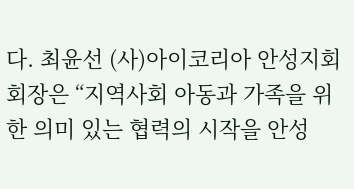다. 최윤선 (사)아이코리아 안성지회 회장은 “지역사회 아동과 가족을 위한 의미 있는 협력의 시작을 안성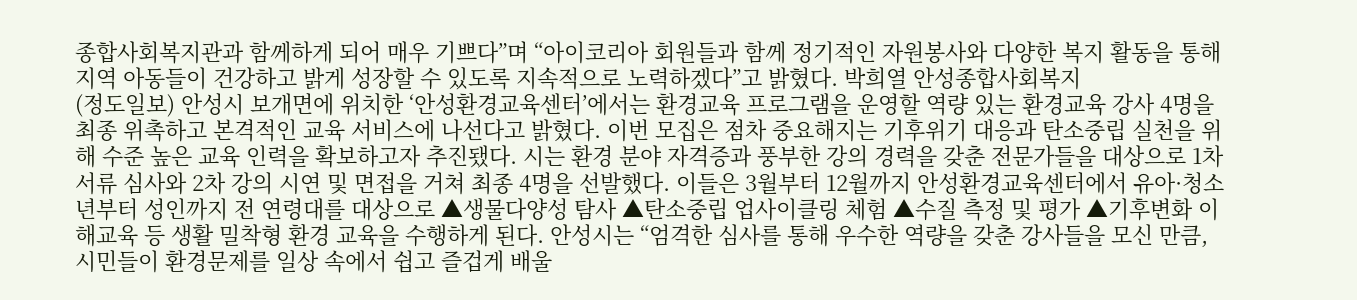종합사회복지관과 함께하게 되어 매우 기쁘다”며 “아이코리아 회원들과 함께 정기적인 자원봉사와 다양한 복지 활동을 통해 지역 아동들이 건강하고 밝게 성장할 수 있도록 지속적으로 노력하겠다”고 밝혔다. 박희열 안성종합사회복지
(정도일보) 안성시 보개면에 위치한 ‘안성환경교육센터’에서는 환경교육 프로그램을 운영할 역량 있는 환경교육 강사 4명을 최종 위촉하고 본격적인 교육 서비스에 나선다고 밝혔다. 이번 모집은 점차 중요해지는 기후위기 대응과 탄소중립 실천을 위해 수준 높은 교육 인력을 확보하고자 추진됐다. 시는 환경 분야 자격증과 풍부한 강의 경력을 갖춘 전문가들을 대상으로 1차 서류 심사와 2차 강의 시연 및 면접을 거쳐 최종 4명을 선발했다. 이들은 3월부터 12월까지 안성환경교육센터에서 유아·청소년부터 성인까지 전 연령대를 대상으로 ▲생물다양성 탐사 ▲탄소중립 업사이클링 체험 ▲수질 측정 및 평가 ▲기후변화 이해교육 등 생활 밀착형 환경 교육을 수행하게 된다. 안성시는 “엄격한 심사를 통해 우수한 역량을 갖춘 강사들을 모신 만큼, 시민들이 환경문제를 일상 속에서 쉽고 즐겁게 배울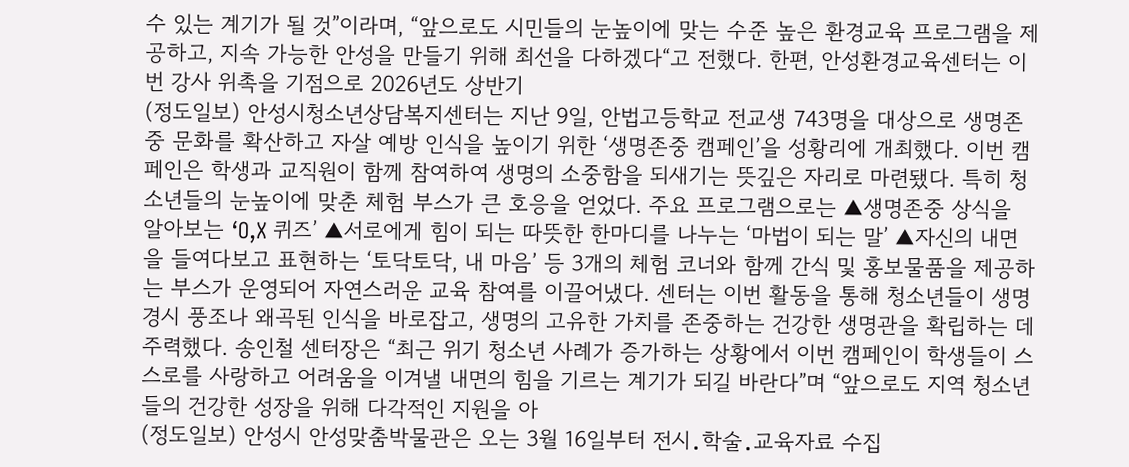수 있는 계기가 될 것”이라며, “앞으로도 시민들의 눈높이에 맞는 수준 높은 환경교육 프로그램을 제공하고, 지속 가능한 안성을 만들기 위해 최선을 다하겠다“고 전했다. 한편, 안성환경교육센터는 이번 강사 위촉을 기점으로 2026년도 상반기
(정도일보) 안성시청소년상담복지센터는 지난 9일, 안법고등학교 전교생 743명을 대상으로 생명존중 문화를 확산하고 자살 예방 인식을 높이기 위한 ‘생명존중 캠페인’을 성황리에 개최했다. 이번 캠페인은 학생과 교직원이 함께 참여하여 생명의 소중함을 되새기는 뜻깊은 자리로 마련됐다. 특히 청소년들의 눈높이에 맞춘 체험 부스가 큰 호응을 얻었다. 주요 프로그램으로는 ▲생명존중 상식을 알아보는 ‘O,X 퀴즈’ ▲서로에게 힘이 되는 따뜻한 한마디를 나누는 ‘마법이 되는 말’ ▲자신의 내면을 들여다보고 표현하는 ‘토닥토닥, 내 마음’ 등 3개의 체험 코너와 함께 간식 및 홍보물품을 제공하는 부스가 운영되어 자연스러운 교육 참여를 이끌어냈다. 센터는 이번 활동을 통해 청소년들이 생명 경시 풍조나 왜곡된 인식을 바로잡고, 생명의 고유한 가치를 존중하는 건강한 생명관을 확립하는 데 주력했다. 송인철 센터장은 “최근 위기 청소년 사례가 증가하는 상황에서 이번 캠페인이 학생들이 스스로를 사랑하고 어려움을 이겨낼 내면의 힘을 기르는 계기가 되길 바란다”며 “앞으로도 지역 청소년들의 건강한 성장을 위해 다각적인 지원을 아
(정도일보) 안성시 안성맞춤박물관은 오는 3월 16일부터 전시․학술․교육자료 수집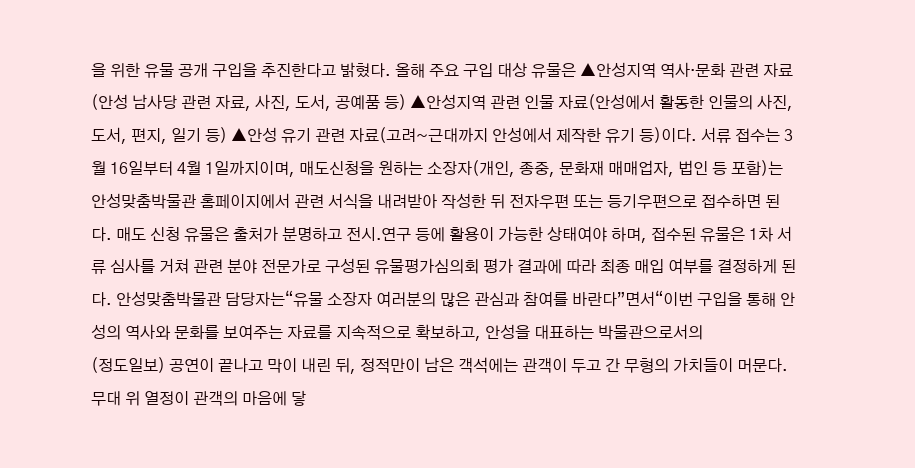을 위한 유물 공개 구입을 추진한다고 밝혔다. 올해 주요 구입 대상 유물은 ▲안성지역 역사·문화 관련 자료(안성 남사당 관련 자료, 사진, 도서, 공예품 등) ▲안성지역 관련 인물 자료(안성에서 활동한 인물의 사진, 도서, 편지, 일기 등) ▲안성 유기 관련 자료(고려~근대까지 안성에서 제작한 유기 등)이다. 서류 접수는 3월 16일부터 4월 1일까지이며, 매도신청을 원하는 소장자(개인, 종중, 문화재 매매업자, 법인 등 포함)는 안성맞춤박물관 홈페이지에서 관련 서식을 내려받아 작성한 뒤 전자우편 또는 등기우편으로 접수하면 된다. 매도 신청 유물은 출처가 분명하고 전시․연구 등에 활용이 가능한 상태여야 하며, 접수된 유물은 1차 서류 심사를 거쳐 관련 분야 전문가로 구성된 유물평가심의회 평가 결과에 따라 최종 매입 여부를 결정하게 된다. 안성맞춤박물관 담당자는“유물 소장자 여러분의 많은 관심과 참여를 바란다”면서“이번 구입을 통해 안성의 역사와 문화를 보여주는 자료를 지속적으로 확보하고, 안성을 대표하는 박물관으로서의
(정도일보) 공연이 끝나고 막이 내린 뒤, 정적만이 남은 객석에는 관객이 두고 간 무형의 가치들이 머문다. 무대 위 열정이 관객의 마음에 닿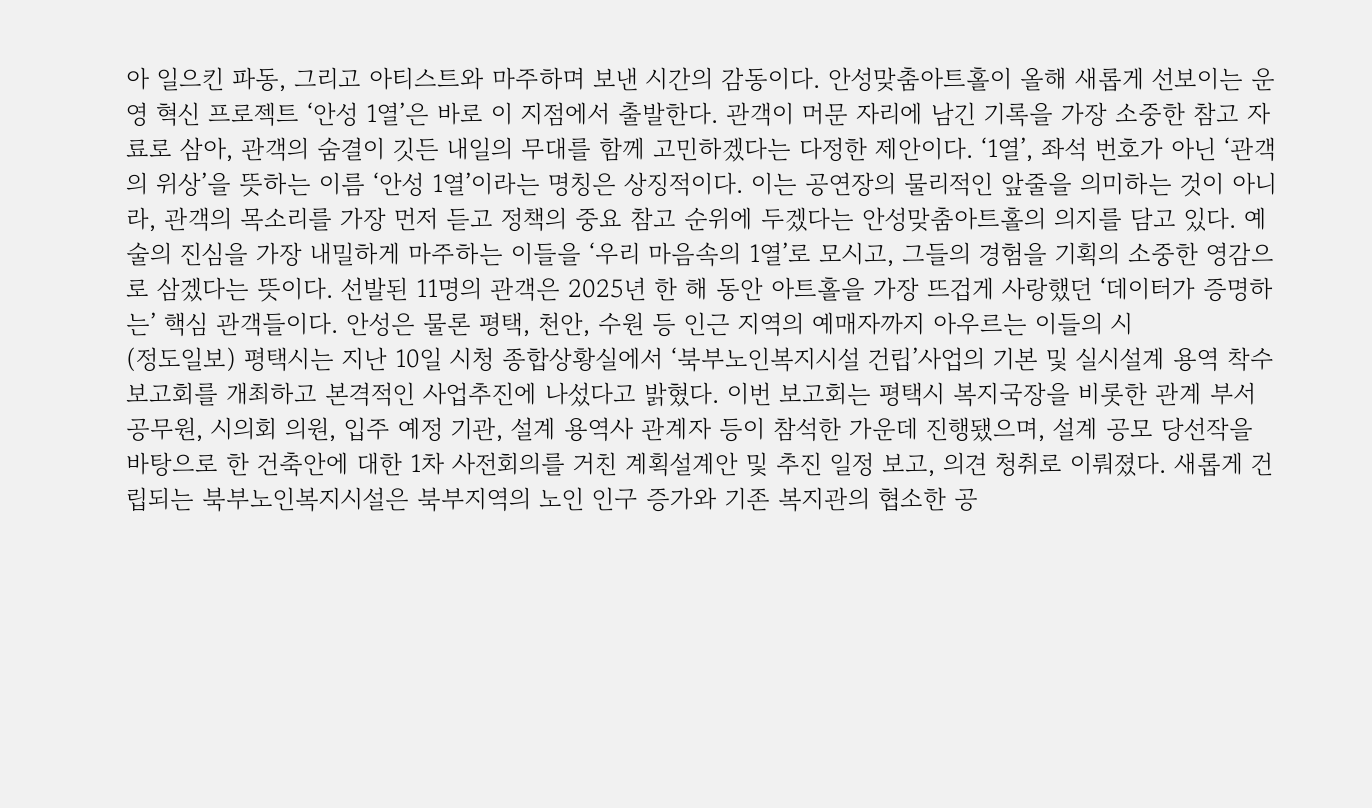아 일으킨 파동, 그리고 아티스트와 마주하며 보낸 시간의 감동이다. 안성맞춤아트홀이 올해 새롭게 선보이는 운영 혁신 프로젝트 ‘안성 1열’은 바로 이 지점에서 출발한다. 관객이 머문 자리에 남긴 기록을 가장 소중한 참고 자료로 삼아, 관객의 숨결이 깃든 내일의 무대를 함께 고민하겠다는 다정한 제안이다. ‘1열’, 좌석 번호가 아닌 ‘관객의 위상’을 뜻하는 이름 ‘안성 1열’이라는 명칭은 상징적이다. 이는 공연장의 물리적인 앞줄을 의미하는 것이 아니라, 관객의 목소리를 가장 먼저 듣고 정책의 중요 참고 순위에 두겠다는 안성맞춤아트홀의 의지를 담고 있다. 예술의 진심을 가장 내밀하게 마주하는 이들을 ‘우리 마음속의 1열’로 모시고, 그들의 경험을 기획의 소중한 영감으로 삼겠다는 뜻이다. 선발된 11명의 관객은 2025년 한 해 동안 아트홀을 가장 뜨겁게 사랑했던 ‘데이터가 증명하는’ 핵심 관객들이다. 안성은 물론 평택, 천안, 수원 등 인근 지역의 예매자까지 아우르는 이들의 시
(정도일보) 평택시는 지난 10일 시청 종합상황실에서 ‘북부노인복지시설 건립’사업의 기본 및 실시설계 용역 착수보고회를 개최하고 본격적인 사업추진에 나섰다고 밝혔다. 이번 보고회는 평택시 복지국장을 비롯한 관계 부서 공무원, 시의회 의원, 입주 예정 기관, 설계 용역사 관계자 등이 참석한 가운데 진행됐으며, 설계 공모 당선작을 바탕으로 한 건축안에 대한 1차 사전회의를 거친 계획설계안 및 추진 일정 보고, 의견 청취로 이뤄졌다. 새롭게 건립되는 북부노인복지시설은 북부지역의 노인 인구 증가와 기존 복지관의 협소한 공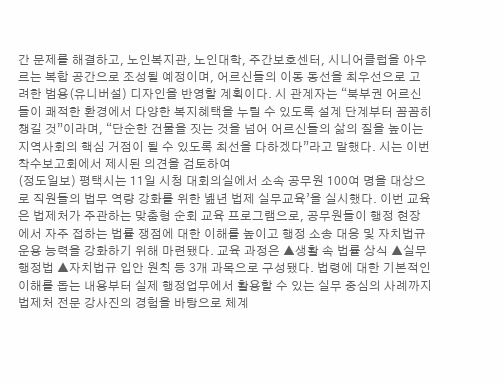간 문제를 해결하고, 노인복지관, 노인대학, 주간보호센터, 시니어클럽을 아우르는 복합 공간으로 조성될 예정이며, 어르신들의 이동 동선을 최우선으로 고려한 범용(유니버설) 디자인을 반영할 계획이다. 시 관계자는 “북부권 어르신들이 쾌적한 환경에서 다양한 복지혜택을 누릴 수 있도록 설계 단계부터 꼼꼼히 챙길 것”이라며, “단순한 건물을 짓는 것을 넘어 어르신들의 삶의 질을 높이는 지역사회의 핵심 거점이 될 수 있도록 최선을 다하겠다”라고 말했다. 시는 이번 착수보고회에서 제시된 의견을 검토하여
(정도일보) 평택시는 11일 시청 대회의실에서 소속 공무원 100여 명을 대상으로 직원들의 법무 역량 강화를 위한 녪년 법제 실무교육’을 실시했다. 이번 교육은 법제처가 주관하는 맞춤형 순회 교육 프로그램으로, 공무원들이 행정 현장에서 자주 접하는 법률 쟁점에 대한 이해를 높이고 행정 소송 대응 및 자치법규 운용 능력을 강화하기 위해 마련됐다. 교육 과정은 ▲생활 속 법률 상식 ▲실무 행정법 ▲자치법규 입안 원칙 등 3개 과목으로 구성됐다. 법령에 대한 기본적인 이해를 돕는 내용부터 실제 행정업무에서 활용할 수 있는 실무 중심의 사례까지 법제처 전문 강사진의 경험을 바탕으로 체계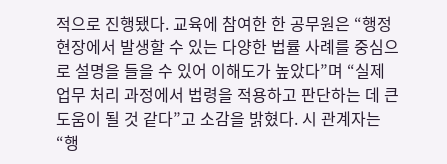적으로 진행됐다. 교육에 참여한 한 공무원은 “행정 현장에서 발생할 수 있는 다양한 법률 사례를 중심으로 설명을 들을 수 있어 이해도가 높았다”며 “실제 업무 처리 과정에서 법령을 적용하고 판단하는 데 큰 도움이 될 것 같다”고 소감을 밝혔다. 시 관계자는 “행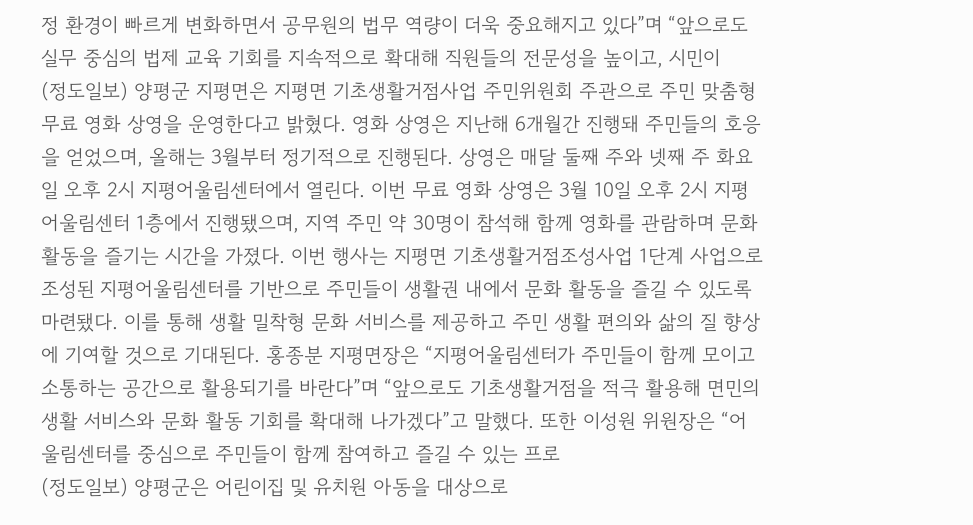정 환경이 빠르게 변화하면서 공무원의 법무 역량이 더욱 중요해지고 있다”며 “앞으로도 실무 중심의 법제 교육 기회를 지속적으로 확대해 직원들의 전문성을 높이고, 시민이
(정도일보) 양평군 지평면은 지평면 기초생활거점사업 주민위원회 주관으로 주민 맞춤형 무료 영화 상영을 운영한다고 밝혔다. 영화 상영은 지난해 6개월간 진행돼 주민들의 호응을 얻었으며, 올해는 3월부터 정기적으로 진행된다. 상영은 매달 둘째 주와 넷째 주 화요일 오후 2시 지평어울림센터에서 열린다. 이번 무료 영화 상영은 3월 10일 오후 2시 지평어울림센터 1층에서 진행됐으며, 지역 주민 약 30명이 참석해 함께 영화를 관람하며 문화 활동을 즐기는 시간을 가졌다. 이번 행사는 지평면 기초생활거점조성사업 1단계 사업으로 조성된 지평어울림센터를 기반으로 주민들이 생활권 내에서 문화 활동을 즐길 수 있도록 마련됐다. 이를 통해 생활 밀착형 문화 서비스를 제공하고 주민 생활 편의와 삶의 질 향상에 기여할 것으로 기대된다. 홍종분 지평면장은 “지평어울림센터가 주민들이 함께 모이고 소통하는 공간으로 활용되기를 바란다”며 “앞으로도 기초생활거점을 적극 활용해 면민의 생활 서비스와 문화 활동 기회를 확대해 나가겠다”고 말했다. 또한 이성원 위원장은 “어울림센터를 중심으로 주민들이 함께 참여하고 즐길 수 있는 프로
(정도일보) 양평군은 어린이집 및 유치원 아동을 대상으로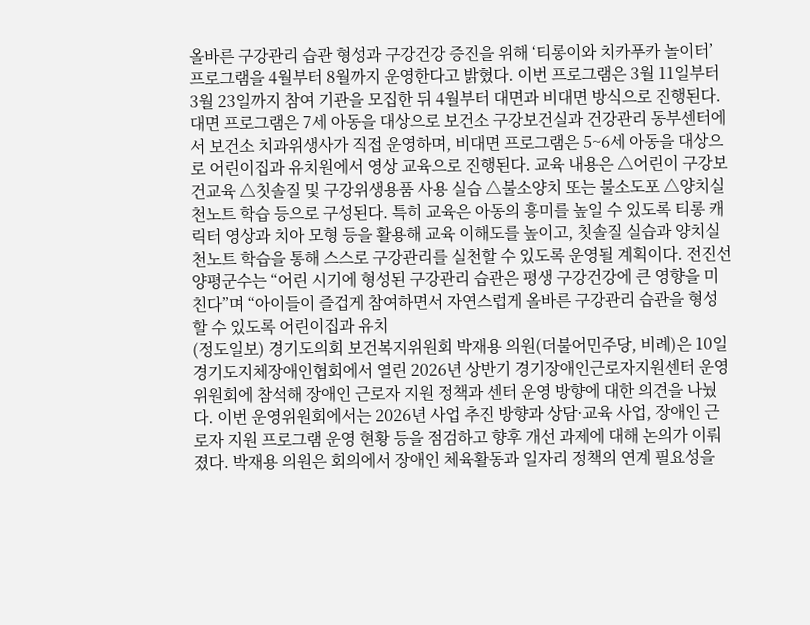올바른 구강관리 습관 형성과 구강건강 증진을 위해 ‘티롱이와 치카푸카 놀이터’ 프로그램을 4월부터 8월까지 운영한다고 밝혔다. 이번 프로그램은 3월 11일부터 3월 23일까지 참여 기관을 모집한 뒤 4월부터 대면과 비대면 방식으로 진행된다. 대면 프로그램은 7세 아동을 대상으로 보건소 구강보건실과 건강관리 동부센터에서 보건소 치과위생사가 직접 운영하며, 비대면 프로그램은 5~6세 아동을 대상으로 어린이집과 유치원에서 영상 교육으로 진행된다. 교육 내용은 △어린이 구강보건교육 △칫솔질 및 구강위생용품 사용 실습 △불소양치 또는 불소도포 △양치실천노트 학습 등으로 구성된다. 특히 교육은 아동의 흥미를 높일 수 있도록 티롱 캐릭터 영상과 치아 모형 등을 활용해 교육 이해도를 높이고, 칫솔질 실습과 양치실천노트 학습을 통해 스스로 구강관리를 실천할 수 있도록 운영될 계획이다. 전진선 양평군수는 “어린 시기에 형성된 구강관리 습관은 평생 구강건강에 큰 영향을 미친다”며 “아이들이 즐겁게 참여하면서 자연스럽게 올바른 구강관리 습관을 형성할 수 있도록 어린이집과 유치
(정도일보) 경기도의회 보건복지위원회 박재용 의원(더불어민주당, 비례)은 10일 경기도지체장애인협회에서 열린 2026년 상반기 경기장애인근로자지원센터 운영위원회에 참석해 장애인 근로자 지원 정책과 센터 운영 방향에 대한 의견을 나눴다. 이번 운영위원회에서는 2026년 사업 추진 방향과 상담·교육 사업, 장애인 근로자 지원 프로그램 운영 현황 등을 점검하고 향후 개선 과제에 대해 논의가 이뤄졌다. 박재용 의원은 회의에서 장애인 체육활동과 일자리 정책의 연계 필요성을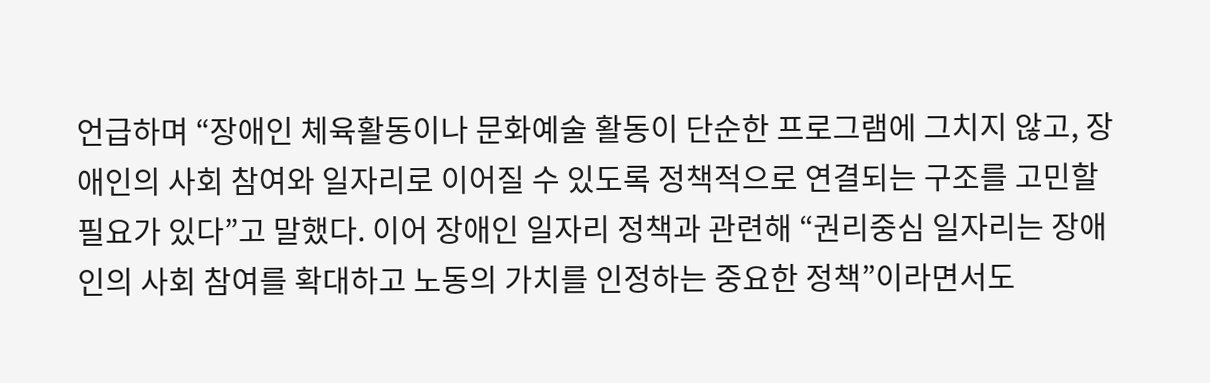언급하며 “장애인 체육활동이나 문화예술 활동이 단순한 프로그램에 그치지 않고, 장애인의 사회 참여와 일자리로 이어질 수 있도록 정책적으로 연결되는 구조를 고민할 필요가 있다”고 말했다. 이어 장애인 일자리 정책과 관련해 “권리중심 일자리는 장애인의 사회 참여를 확대하고 노동의 가치를 인정하는 중요한 정책”이라면서도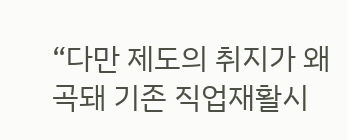“다만 제도의 취지가 왜곡돼 기존 직업재활시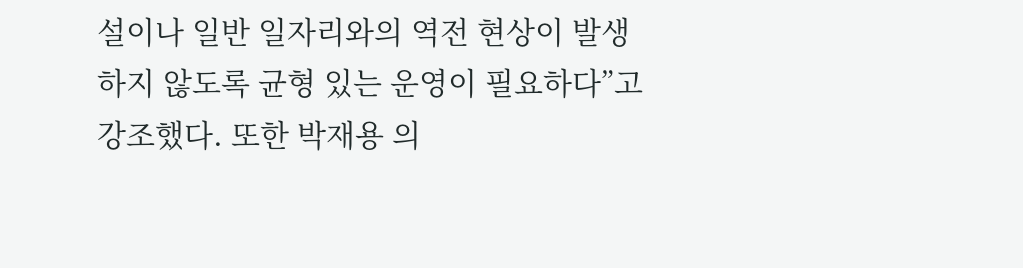설이나 일반 일자리와의 역전 현상이 발생하지 않도록 균형 있는 운영이 필요하다”고 강조했다. 또한 박재용 의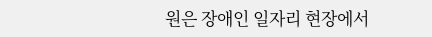원은 장애인 일자리 현장에서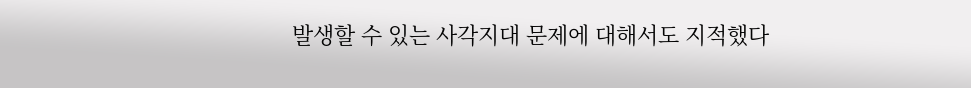발생할 수 있는 사각지대 문제에 대해서도 지적했다